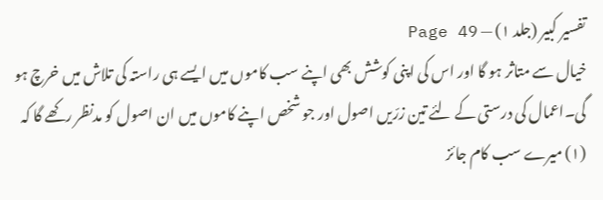تفسیر کبیر (جلد ۱) — Page 49
خیال سے متاثر ہو گا اور اس کی اپنی کوشش بھی اپنے سب کاموں میں ایسے ہی راستہ کی تلاش میں خرچ ہو گی۔اعمال کی درستی کے لئے تین زرّیں اصول اور جو شخص اپنے کاموں میں ان اصول کو مدنظر رکھے گا کہ (۱) میرے سب کام جائز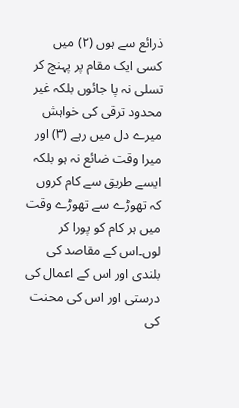ذرائع سے ہوں (۲) میں کسی ایک مقام پر پہنچ کر تسلی نہ پا جائوں بلکہ غیر محدود ترقی کی خواہش میرے دل میں رہے (۳) اور میرا وقت ضائع نہ ہو بلکہ ایسے طریق سے کام کروں کہ تھوڑے سے تھوڑے وقت میں ہر کام کو پورا کر لوں۔اس کے مقاصد کی بلندی اور اس کے اعمال کی درستی اور اس کی محنت کی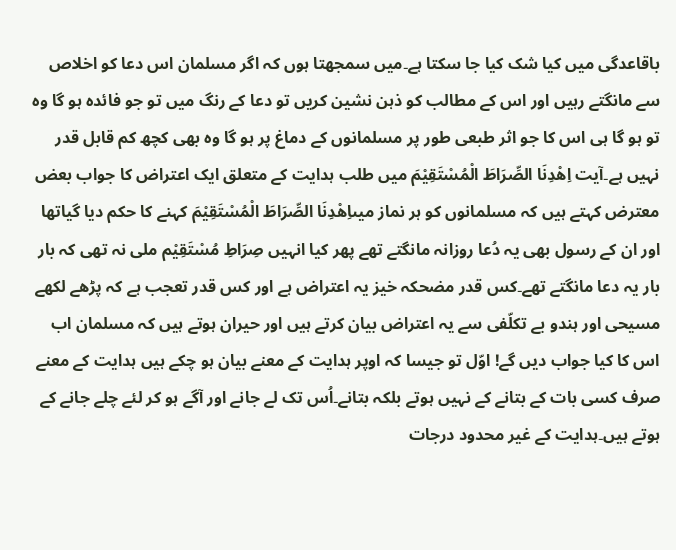باقاعدگی میں کیا شک کیا جا سکتا ہے۔میں سمجھتا ہوں کہ اگر مسلمان اس دعا کو اخلاص سے مانگتے رہیں اور اس کے مطالب کو ذہن نشین کریں تو دعا کے رنگ میں تو جو فائدہ ہو گا وہ تو ہو گا ہی اس کا جو اثر طبعی طور پر مسلمانوں کے دماغ پر ہو گا وہ بھی کچھ کم قابل قدر نہیں ہے۔آیت اِهْدِنَا الصِّرَاطَ الْمُسْتَقِيْمَ میں طلب ہدایت کے متعلق ایک اعتراض کا جواب بعض معترض کہتے ہیں کہ مسلمانوں کو ہر نماز میںاِهْدِنَا الصِّرَاطَ الْمُسْتَقِيْمَ کہنے کا حکم دیا گیاتھا اور ان کے رسول بھی یہ دُعا روزانہ مانگتے تھے پھر کیا انہیں صِرَاطِ مُسْتَقِیْم ملی نہ تھی کہ بار بار یہ دعا مانگتے تھے۔کس قدر مضحکہ خیز یہ اعتراض ہے اور کس قدر تعجب ہے کہ پڑھے لکھے مسیحی اور ہندو بے تکلّفی سے یہ اعتراض بیان کرتے ہیں اور حیران ہوتے ہیں کہ مسلمان اب اس کا کیا جواب دیں گے! اوّل تو جیسا کہ اوپر ہدایت کے معنے بیان ہو چکے ہیں ہدایت کے معنے صرف کسی بات کے بتانے کے نہیں ہوتے بلکہ بتانے۔اُس تک لے جانے اور آگے ہو کر لئے چلے جانے کے ہوتے ہیں۔ہدایت کے غیر محدود درجات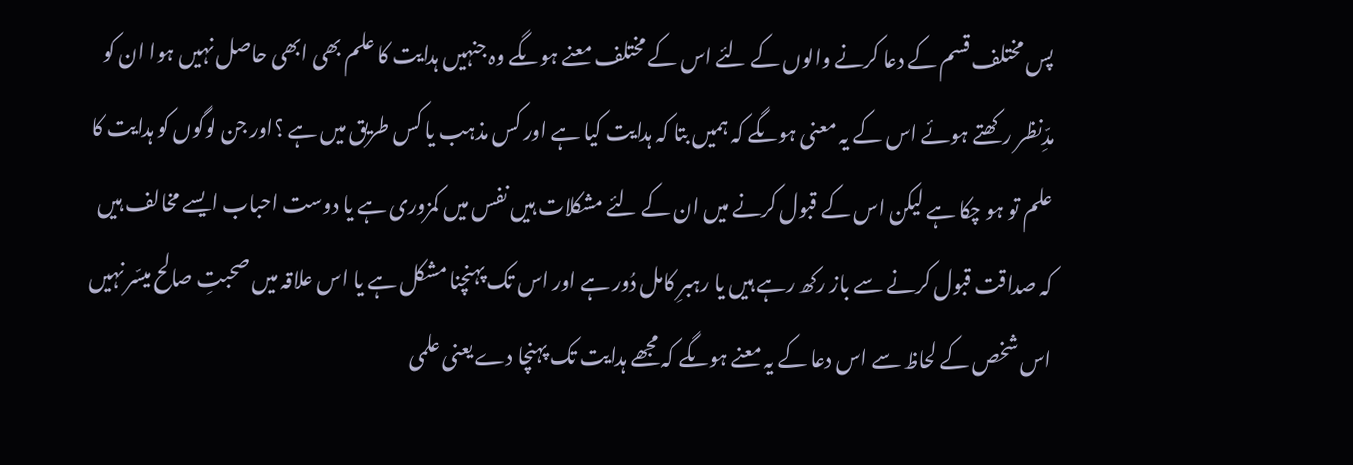پس مختلف قسم کے دعا کرنے والوں کے لئے اس کے مختلف معنے ہوںگے وہ جنہیں ہدایت کا علم بھی ابھی حاصل نہیں ہوا ان کو مدِّنظر رکھتے ہوئے اس کے یہ معنی ہوںگے کہ ہمیں بتا کہ ہدایت کیا ہے اور کس مذہب یا کس طریق میں ہے ؟اور جن لوگوں کو ہدایت کا علم تو ہو چکا ہے لیکن اس کے قبول کرنے میں ان کے لئے مشکلات ہیں نفس میں کمزوری ہے یا دوست احباب ایسے مخالف ہیں کہ صداقت قبول کرنے سے باز رکھ رہے ہیں یا رہبرِ کامل دُور ہے اور اس تک پہنچنا مشکل ہے یا اس علاقہ میں صحبتِ صالح میسّر نہیں اس شخص کے لحاظ سے اس دعا کے یہ معنے ہوںگے کہ مجھے ہدایت تک پہنچا دے یعنی علمی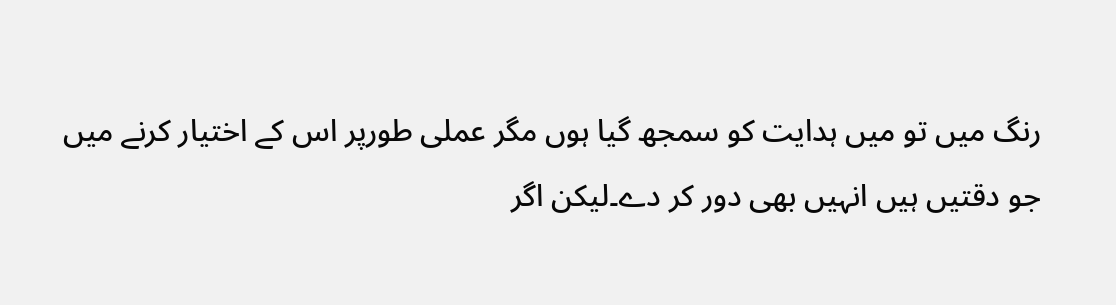رنگ میں تو میں ہدایت کو سمجھ گیا ہوں مگر عملی طورپر اس کے اختیار کرنے میں جو دقتیں ہیں انہیں بھی دور کر دے۔لیکن اگر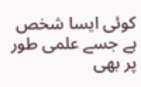کوئی ایسا شخص ہے جسے علمی طور پر بھی